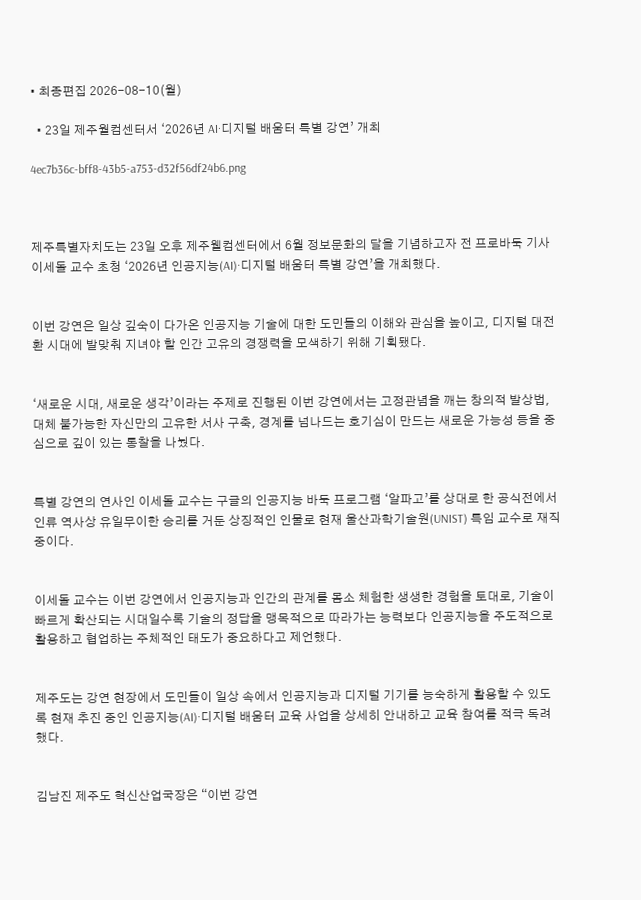• 최종편집 2026-08-10(월)

  • 23일 제주월컴센터서 ‘2026년 AI·디지털 배움터 특별 강연’ 개최

4ec7b36c-bff8-43b5-a753-d32f56df24b6.png



제주특별자치도는 23일 오후 제주웰컴센터에서 6월 정보문화의 달을 기념하고자 전 프로바둑 기사 이세돌 교수 초청 ‘2026년 인공지능(AI)·디지털 배움터 특별 강연’을 개최했다.


이번 강연은 일상 깊숙이 다가온 인공지능 기술에 대한 도민들의 이해와 관심을 높이고, 디지털 대전환 시대에 발맞춰 지녀야 할 인간 고유의 경쟁력을 모색하기 위해 기획됐다.


‘새로운 시대, 새로운 생각’이라는 주제로 진행된 이번 강연에서는 고정관념을 깨는 창의적 발상법, 대체 불가능한 자신만의 고유한 서사 구축, 경계를 넘나드는 호기심이 만드는 새로운 가능성 등을 중심으로 깊이 있는 통찰을 나눴다.


특별 강연의 연사인 이세돌 교수는 구글의 인공지능 바둑 프로그램 ‘알파고’를 상대로 한 공식전에서 인류 역사상 유일무이한 승리를 거둔 상징적인 인물로 현재 울산과학기술원(UNIST) 특임 교수로 재직 중이다.


이세돌 교수는 이번 강연에서 인공지능과 인간의 관계를 몸소 체험한 생생한 경험을 토대로, 기술이 빠르게 확산되는 시대일수록 기술의 정답을 맹목적으로 따라가는 능력보다 인공지능을 주도적으로 활용하고 협업하는 주체적인 태도가 중요하다고 제언했다.


제주도는 강연 현장에서 도민들이 일상 속에서 인공지능과 디지털 기기를 능숙하게 활용할 수 있도록 현재 추진 중인 인공지능(AI)·디지털 배움터 교육 사업을 상세히 안내하고 교육 참여를 적극 독려했다.


김남진 제주도 혁신산업국장은 “이번 강연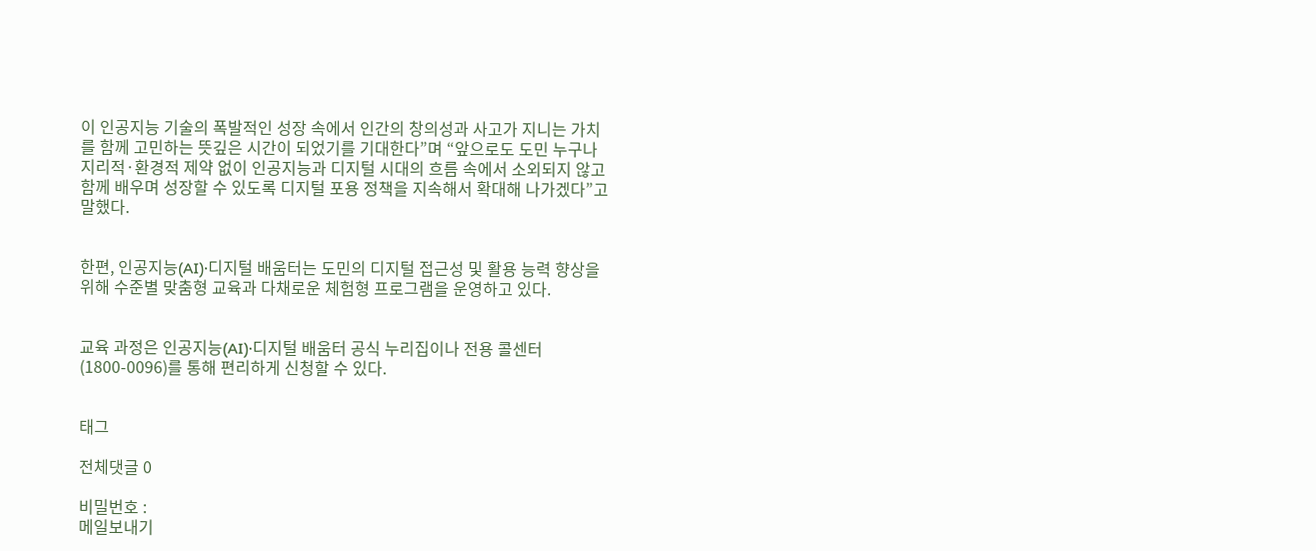이 인공지능 기술의 폭발적인 성장 속에서 인간의 창의성과 사고가 지니는 가치를 함께 고민하는 뜻깊은 시간이 되었기를 기대한다”며 “앞으로도 도민 누구나 지리적·환경적 제약 없이 인공지능과 디지털 시대의 흐름 속에서 소외되지 않고 함께 배우며 성장할 수 있도록 디지털 포용 정책을 지속해서 확대해 나가겠다”고 말했다.


한편, 인공지능(AI)·디지털 배움터는 도민의 디지털 접근성 및 활용 능력 향상을 위해 수준별 맞춤형 교육과 다채로운 체험형 프로그램을 운영하고 있다.


교육 과정은 인공지능(AI)·디지털 배움터 공식 누리집이나 전용 콜센터(1800-0096)를 통해 편리하게 신청할 수 있다.


태그

전체댓글 0

비밀번호 :
메일보내기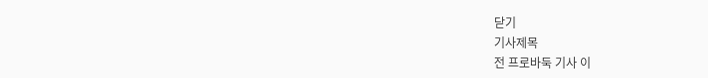닫기
기사제목
전 프로바둑 기사 이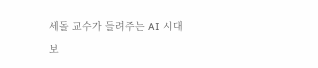세돌 교수가 들려주는 AI 시대
보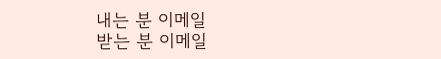내는 분 이메일
받는 분 이메일